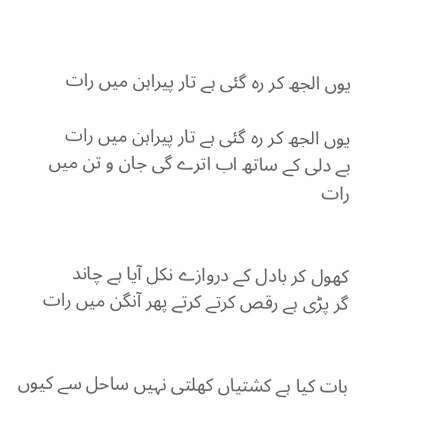یوں الجھ کر رہ گئی ہے تار پیراہن میں رات

یوں الجھ کر رہ گئی ہے تار پیراہن میں رات
بے دلی کے ساتھ اب اترے گی جان و تن میں رات


کھول کر بادل کے دروازے نکل آیا ہے چاند
گر پڑی ہے رقص کرتے کرتے پھر آنگن میں رات


بات کیا ہے کشتیاں کھلتی نہیں ساحل سے کیوں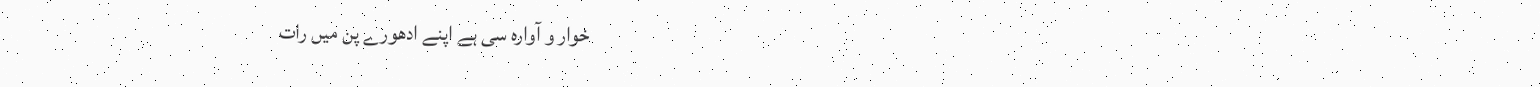خوار و آوارہ سی ہے اپنے ادھورے پن میں رات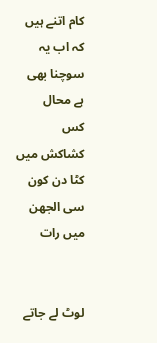کام اتنے ہیں کہ اب یہ سوچنا بھی ہے محال
کس کشاکش میں کٹا دن کون سی الجھن میں رات


لوٹ لے جاتے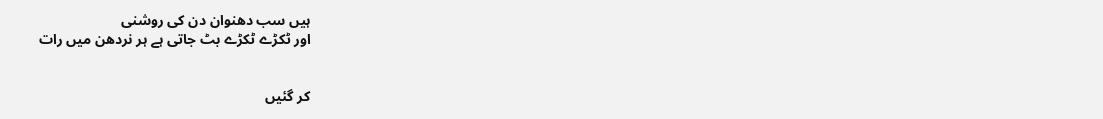ہیں سب دھنوان دن کی روشنی
اور ٹکڑے ٹکڑے بٹ جاتی ہے ہر نردھن میں رات


کر گئیں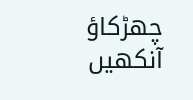چھڑکاؤ آنکھیں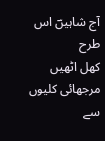آج شاہیںؔ اس طرح
کھل اٹھیں مرجھائی کلیوں سے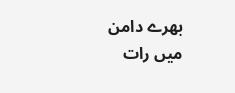بھرے دامن میں رات